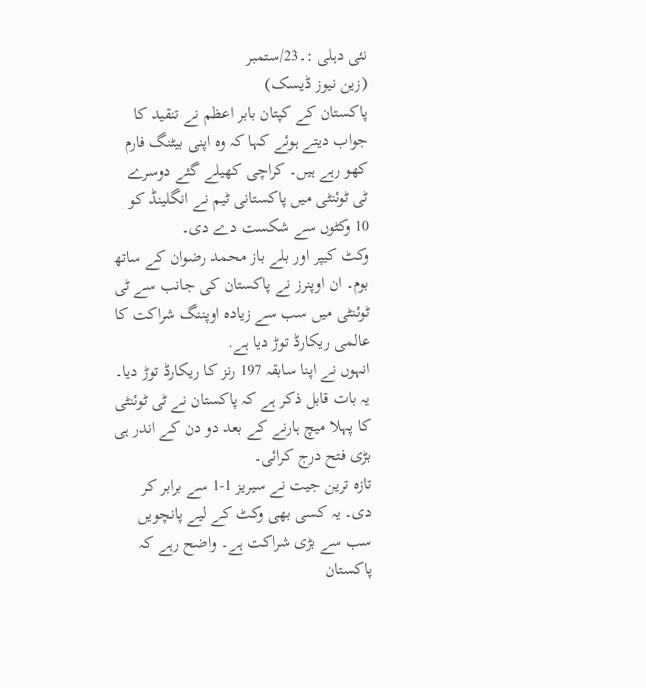نئی دہلی :۔23/ستمبر
(زین نیوز ڈیسک)
پاکستان کے کپتان بابر اعظم نے تنقید کا جواب دیتے ہوئے کہا کہ وہ اپنی بیٹنگ فارم کھو رہے ہیں۔ کراچی کھیلے گئے دوسرے ٹی ٹوئنٹی میں پاکستانی ٹیم نے انگلینڈ کو 10 وکٹوں سے شکست دے دی۔
وکٹ کیپر اور بلے باز محمد رضوان کے ساتھ بوم۔ ان اوپنرز نے پاکستان کی جانب سے ٹی ٹوئنٹی میں سب سے زیادہ اوپننگ شراکت کا عالمی ریکارڈ توڑ دیا ہے.
انہوں نے اپنا سابقہ 197 رنز کا ریکارڈ توڑ دیا۔ یہ بات قابل ذکر ہے کہ پاکستان نے ٹی ٹوئنٹی کا پہلا میچ ہارنے کے بعد دو دن کے اندر ہی بڑی فتح درج کرائی۔
تازہ ترین جیت نے سیریز 1-1 سے برابر کر دی۔ یہ کسی بھی وکٹ کے لیے پانچویں سب سے بڑی شراکت ہے۔ واضح رہے کہ پاکستان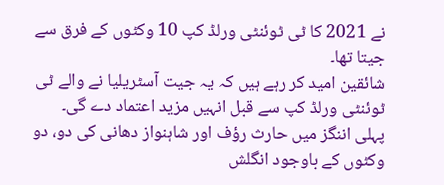نے 2021 کا ٹی ٹوئنٹی ورلڈ کپ 10 وکٹوں کے فرق سے جیتا تھا۔
شائقین امید کر رہے ہیں کہ یہ جیت آسٹریلیا نے والے ٹی ٹوئنٹی ورلڈ کپ سے قبل انہیں مزید اعتماد دے گی۔
پہلی اننگز میں حارث رؤف اور شاہنواز دھانی کی دو، دو وکٹوں کے باوجود انگلش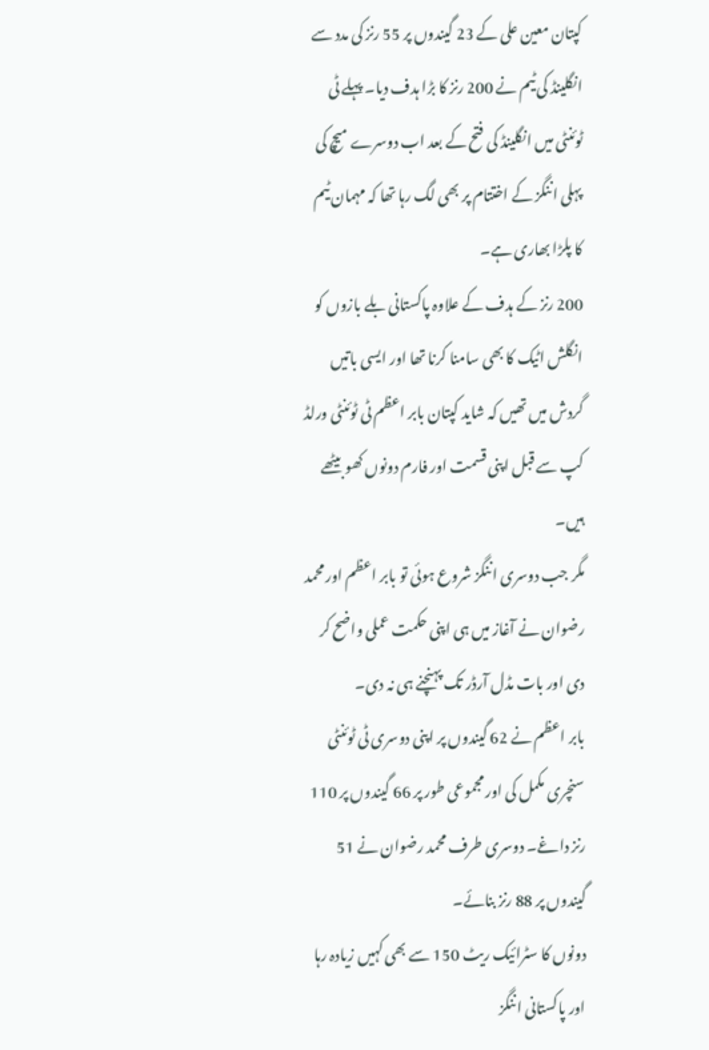کپتان معین علی کے 23 گیندوں پر 55 رنز کی مدد سے انگلینڈ کی ٹیم نے 200 رنز کا بڑا ہدف دیا۔ پہلے ٹی ٹوئنٹی میں انگلینڈ کی فتح کے بعد اب دوسرے میچ کی پہلی اننگز کے اختتام پر بھی لگ رہا تھا کہ مہمان ٹیم کا پلڑا بھاری ہے۔
200 رنز کے ہدف کے علاوہ پاکستانی بلے بازوں کو انگلش اٹیک کا بھی سامنا کرنا تھا اور ایسی باتیں گردش میں تھیں کہ شاید کپتان بابر اعظم ٹی ٹوئنٹی ورلڈ کپ سے قبل اپنی قسمت اور فارم دونوں کھو بیٹھے ہیں۔
مگر جب دوسری اننگز شروع ہوئی تو بابر اعظم اور محمد رضوان نے آغاز میں ہی اپنی حکمت عملی واضح کر دی اور بات مڈل آرڈر تک پہنچنے ہی نہ دی۔
بابر اعظم نے 62 گیندوں پر اپنی دوسری ٹی ٹوئنٹی سنچری مکمل کی اور مجموعی طور پر 66 گیندوں پر 110 رنز داغے۔ دوسری طرف محمد رضوان نے 51 گیندوں پر 88 رنز بنائے۔
دونوں کا سٹرائیک ریٹ 150 سے بھی کہیں زیادہ رہا اور پاکستانی اننگز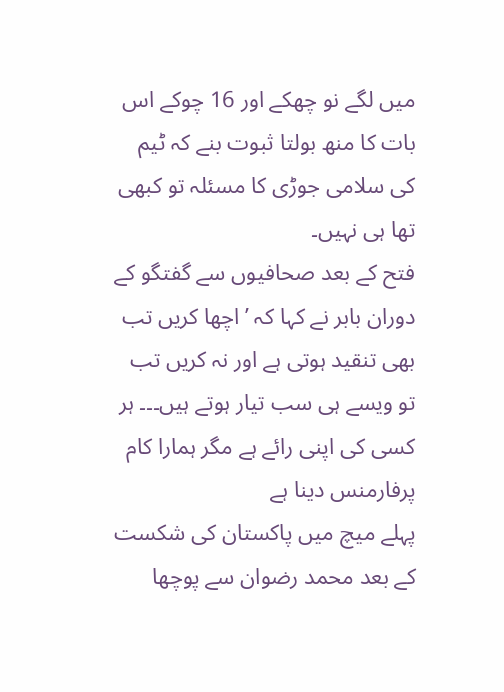میں لگے نو چھکے اور 16 چوکے اس بات کا منھ بولتا ثبوت بنے کہ ٹیم کی سلامی جوڑی کا مسئلہ تو کبھی تھا ہی نہیں۔
فتح کے بعد صحافیوں سے گفتگو کے دوران بابر نے کہا کہ ’اچھا کریں تب بھی تنقید ہوتی ہے اور نہ کریں تب تو ویسے ہی سب تیار ہوتے ہیں۔۔۔ ہر کسی کی اپنی رائے ہے مگر ہمارا کام پرفارمنس دینا ہے
پہلے میچ میں پاکستان کی شکست کے بعد محمد رضوان سے پوچھا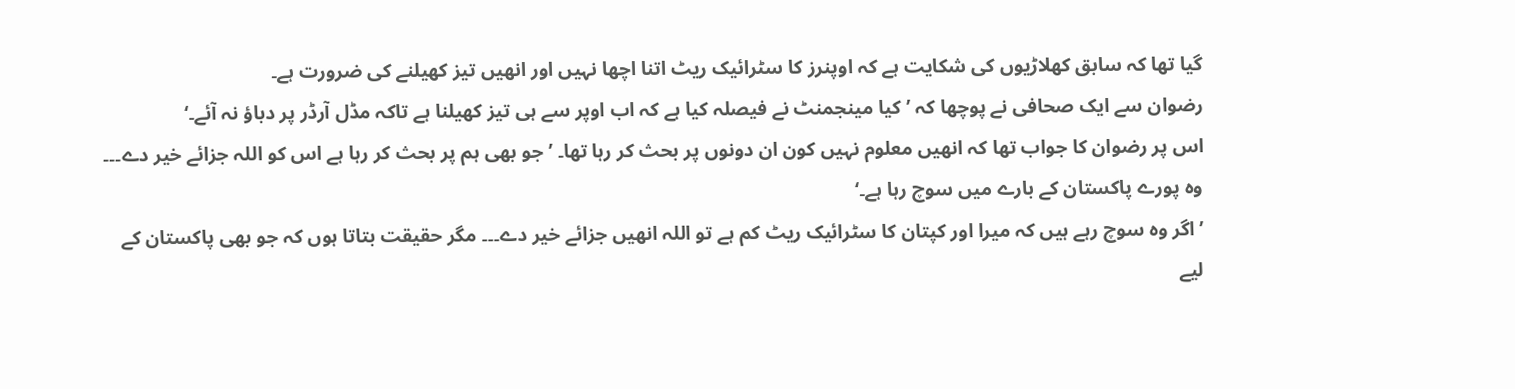گیا تھا کہ سابق کھلاڑیوں کی شکایت ہے کہ اوپنرز کا سٹرائیک ریٹ اتنا اچھا نہیں اور انھیں تیز کھیلنے کی ضرورت ہے۔
رضوان سے ایک صحافی نے پوچھا کہ ’کیا مینجمنٹ نے فیصلہ کیا ہے کہ اب اوپر سے ہی تیز کھیلنا ہے تاکہ مڈل آرڈر پر دباؤ نہ آئے۔‘
اس پر رضوان کا جواب تھا کہ انھیں معلوم نہیں کون ان دونوں پر بحث کر رہا تھا۔ ’جو بھی ہم پر بحث کر رہا ہے اس کو اللہ جزائے خیر دے۔۔۔ وہ پورے پاکستان کے بارے میں سوچ رہا ہے۔‘
’اگر وہ سوچ رہے ہیں کہ میرا اور کپتان کا سٹرائیک ریٹ کم ہے تو اللہ انھیں جزائے خیر دے۔۔۔ مگر حقیقت بتاتا ہوں کہ جو بھی پاکستان کے لیے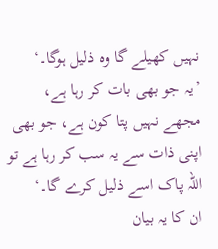نہیں کھیلے گا وہ ذلیل ہوگا۔‘
’یہ جو بھی بات کر رہا ہے، مجھے نہیں پتا کون ہے، جو بھی اپنی ذات سے یہ سب کر رہا ہے تو اللہ پاک اسے ذلیل کرے گا۔‘
ان کا یہ بیان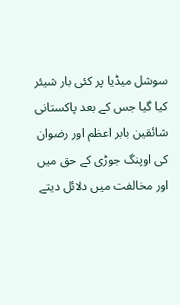سوشل میڈیا پر کئی بار شیئر کیا گیا جس کے بعد پاکستانی شائقین بابر اعظم اور رضوان کی اوپنگ جوڑی کے حق میں اور مخالفت میں دلائل دیتے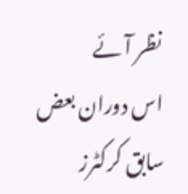نظر آئے
اس دوران بعض سابق کرکٹرز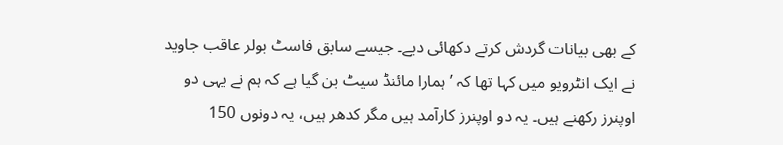کے بھی بیانات گردش کرتے دکھائی دیے۔ جیسے سابق فاسٹ بولر عاقب جاوید نے ایک انٹرویو میں کہا تھا کہ ’ہمارا مائنڈ سیٹ بن گیا ہے کہ ہم نے یہی دو اوپنرز رکھنے ہیں۔ یہ دو اوپنرز کارآمد ہیں مگر کدھر ہیں، یہ دونوں 150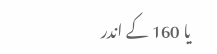یا 160 کے اندر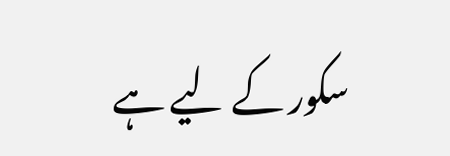سکور کے لیے ہے